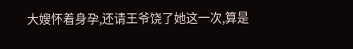大嫂怀着身孕,还请王爷饶了她这一次,算是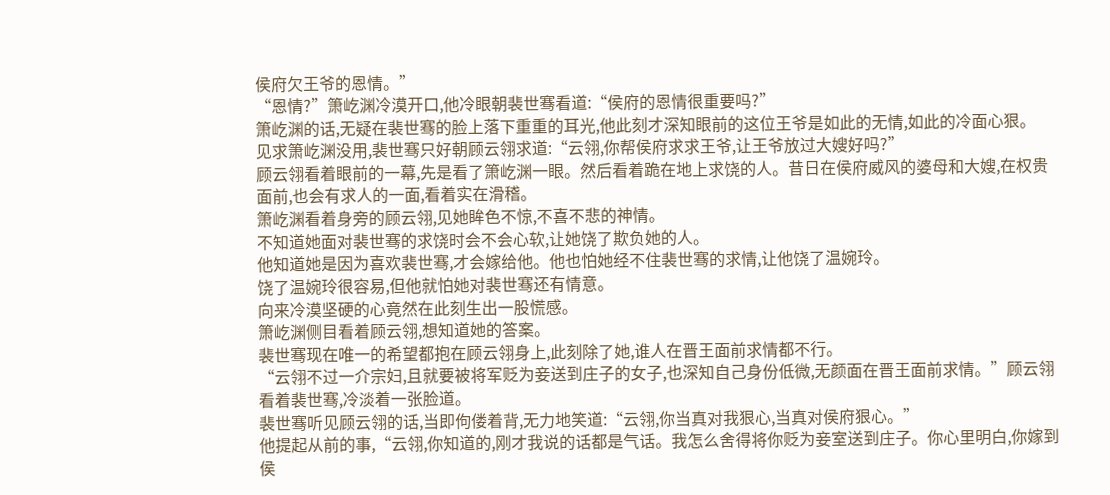侯府欠王爷的恩情。”
“恩情?”箫屹渊冷漠开口,他冷眼朝裴世骞看道:“侯府的恩情很重要吗?”
箫屹渊的话,无疑在裴世骞的脸上落下重重的耳光,他此刻才深知眼前的这位王爷是如此的无情,如此的冷面心狠。
见求箫屹渊没用,裴世骞只好朝顾云翎求道:“云翎,你帮侯府求求王爷,让王爷放过大嫂好吗?”
顾云翎看着眼前的一幕,先是看了箫屹渊一眼。然后看着跪在地上求饶的人。昔日在侯府威风的婆母和大嫂,在权贵面前,也会有求人的一面,看着实在滑稽。
箫屹渊看着身旁的顾云翎,见她眸色不惊,不喜不悲的神情。
不知道她面对裴世骞的求饶时会不会心软,让她饶了欺负她的人。
他知道她是因为喜欢裴世骞,才会嫁给他。他也怕她经不住裴世骞的求情,让他饶了温婉玲。
饶了温婉玲很容易,但他就怕她对裴世骞还有情意。
向来冷漠坚硬的心竟然在此刻生出一股慌感。
箫屹渊侧目看着顾云翎,想知道她的答案。
裴世骞现在唯一的希望都抱在顾云翎身上,此刻除了她,谁人在晋王面前求情都不行。
“云翎不过一介宗妇,且就要被将军贬为妾送到庄子的女子,也深知自己身份低微,无颜面在晋王面前求情。”顾云翎看着裴世骞,冷淡着一张脸道。
裴世骞听见顾云翎的话,当即佝偻着背,无力地笑道:“云翎,你当真对我狠心,当真对侯府狠心。”
他提起从前的事,“云翎,你知道的,刚才我说的话都是气话。我怎么舍得将你贬为妾室送到庄子。你心里明白,你嫁到侯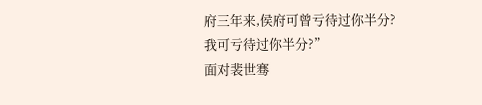府三年来,侯府可曾亏待过你半分?我可亏待过你半分?”
面对裴世骞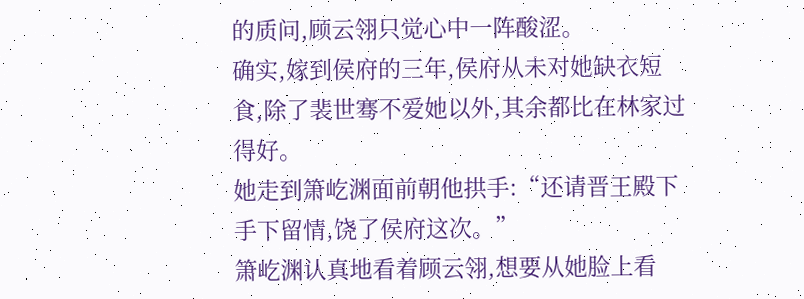的质问,顾云翎只觉心中一阵酸涩。
确实,嫁到侯府的三年,侯府从未对她缺衣短食,除了裴世骞不爱她以外,其余都比在林家过得好。
她走到箫屹渊面前朝他拱手:“还请晋王殿下手下留情,饶了侯府这次。”
箫屹渊认真地看着顾云翎,想要从她脸上看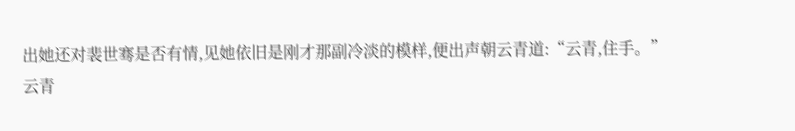出她还对裴世骞是否有情,见她依旧是刚才那副冷淡的模样,便出声朝云青道:“云青,住手。”
云青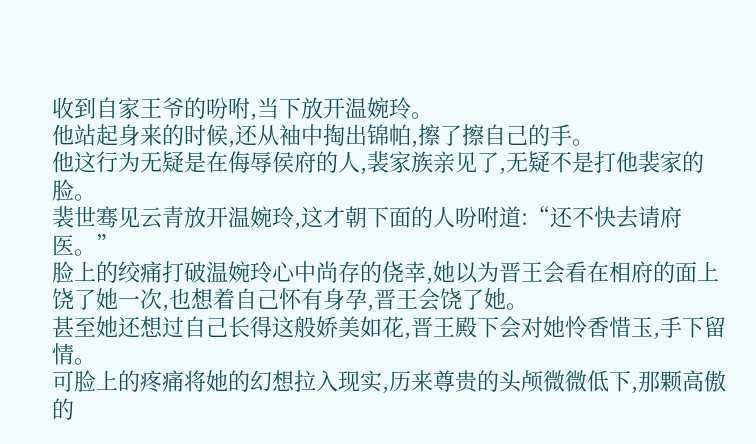收到自家王爷的吩咐,当下放开温婉玲。
他站起身来的时候,还从袖中掏出锦帕,擦了擦自己的手。
他这行为无疑是在侮辱侯府的人,裴家族亲见了,无疑不是打他裴家的脸。
裴世骞见云青放开温婉玲,这才朝下面的人吩咐道:“还不快去请府医。”
脸上的绞痛打破温婉玲心中尚存的侥幸,她以为晋王会看在相府的面上饶了她一次,也想着自己怀有身孕,晋王会饶了她。
甚至她还想过自己长得这般娇美如花,晋王殿下会对她怜香惜玉,手下留情。
可脸上的疼痛将她的幻想拉入现实,历来尊贵的头颅微微低下,那颗高傲的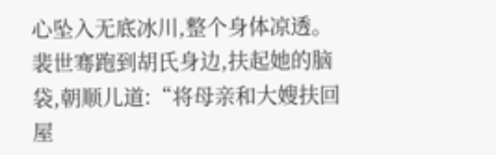心坠入无底冰川,整个身体凉透。
裴世骞跑到胡氏身边,扶起她的脑袋,朝顺儿道:“将母亲和大嫂扶回屋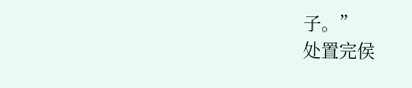子。”
处置完侯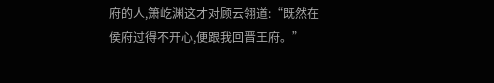府的人,箫屹渊这才对顾云翎道:“既然在侯府过得不开心,便跟我回晋王府。”